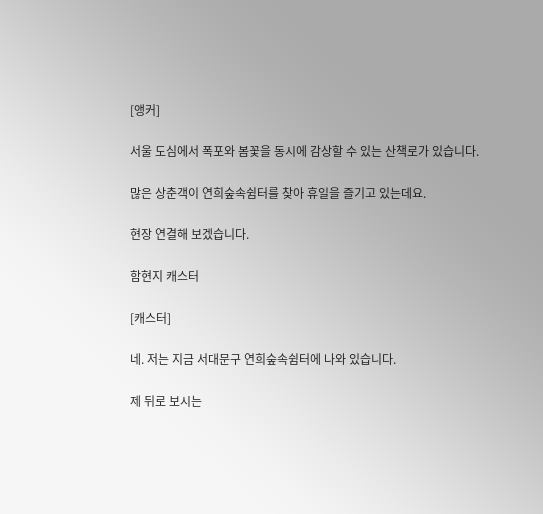[앵커]

서울 도심에서 폭포와 봄꽃을 동시에 감상할 수 있는 산책로가 있습니다.

많은 상춘객이 연희숲속쉼터를 찾아 휴일을 즐기고 있는데요.

현장 연결해 보겠습니다.

함현지 캐스터

[캐스터]

네. 저는 지금 서대문구 연희숲속쉼터에 나와 있습니다.

제 뒤로 보시는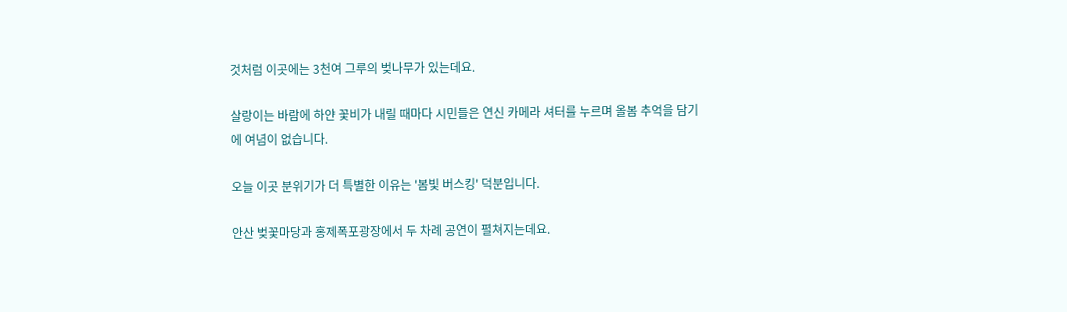것처럼 이곳에는 3천여 그루의 벚나무가 있는데요.

살랑이는 바람에 하얀 꽃비가 내릴 때마다 시민들은 연신 카메라 셔터를 누르며 올봄 추억을 담기에 여념이 없습니다.

오늘 이곳 분위기가 더 특별한 이유는 '봄빛 버스킹' 덕분입니다.

안산 벚꽃마당과 홍제폭포광장에서 두 차례 공연이 펼쳐지는데요.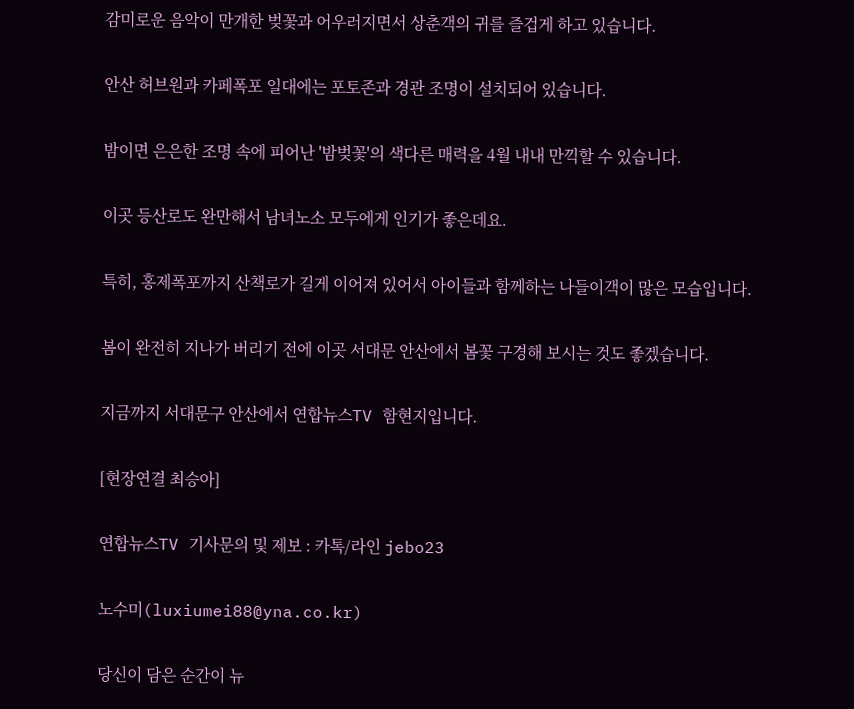감미로운 음악이 만개한 벚꽃과 어우러지면서 상춘객의 귀를 즐겁게 하고 있습니다.

안산 허브원과 카페폭포 일대에는 포토존과 경관 조명이 설치되어 있습니다.

밤이면 은은한 조명 속에 피어난 '밤벚꽃'의 색다른 매력을 4월 내내 만끽할 수 있습니다.

이곳 등산로도 완만해서 남녀노소 모두에게 인기가 좋은데요.

특히, 홍제폭포까지 산책로가 길게 이어져 있어서 아이들과 함께하는 나들이객이 많은 모습입니다.

봄이 완전히 지나가 버리기 전에 이곳 서대문 안산에서 봄꽃 구경해 보시는 것도 좋겠습니다.

지금까지 서대문구 안산에서 연합뉴스TV 함현지입니다.

[현장연결 최승아]

연합뉴스TV 기사문의 및 제보 : 카톡/라인 jebo23

노수미(luxiumei88@yna.co.kr)

당신이 담은 순간이 뉴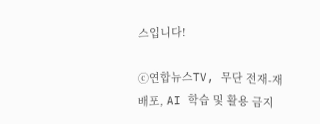스입니다!

ⓒ연합뉴스TV, 무단 전재-재배포, AI 학습 및 활용 금지